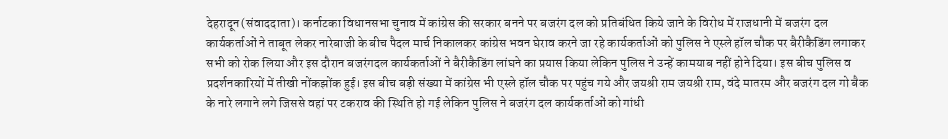देहरादून(संवाददाता)। कर्नाटका विधानसभा चुनाव में कांग्रेस की सरकार बनने पर बजरंग दल को प्रतिबंधित किये जाने के विरोध में राजधानी में बजरंग दल कार्यकर्ताओं ने ताबूत लेकर नारेबाजी के बीच पैदल मार्च निकालकर कांग्रेस भवन घेराव करने जा रहे कार्यकर्ताओं को पुलिस ने एस्ले हॉल चौक पर बैरीकैडिंग लगाकर सभी को रोक लिया और इस दौरान बजरंगदल कार्यकर्ताओं ने बैरीकैडिंग लांघने का प्रयास किया लेकिन पुलिस ने उन्हें कामयाब नहीं होने दिया। इस बीच पुलिस व प्रदर्शनकारियों में तीखी नोंकझोंक हुई। इस बीच बड़ी संख्या में कांग्रेस भी एस्ले हॉल चौक पर पहुंच गये और जयश्री राम जयश्री राम, वंदे मातरम और बजरंग दल गो बैक के नारे लगाने लगे जिससे वहां पर टकराव की स्थिति हो गई लेकिन पुलिस ने बजरंग दल कार्यकर्ताओं को गांधी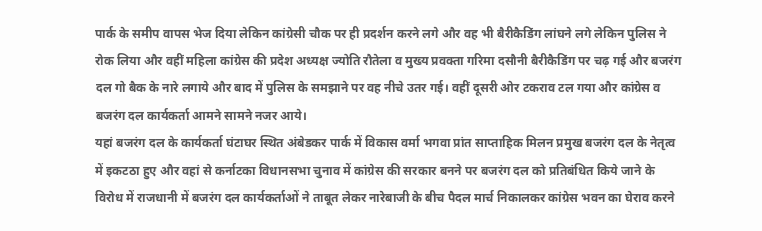पार्क के समीप वापस भेज दिया लेकिन कांग्रेसी चौक पर ही प्रदर्शन करने लगे और वह भी बैरीकैडिंग लांघने लगे लेकिन पुलिस ने रोक लिया और वहीं महिला कांग्रेस की प्रदेश अध्यक्ष ज्योति रौतेला व मुख्य प्रवक्ता गरिमा दसौनी बैरीकैडिंग पर चढ़ गई और बजरंग दल गो बैक के नारे लगाये और बाद में पुलिस के समझाने पर वह नीचे उतर गई। वहीं दूसरी ओर टकराव टल गया और कांग्रेस व बजरंग दल कार्यकर्ता आमने सामने नजर आये।
यहां बजरंग दल के कार्यकर्ता घंटाघर स्थित अंबेडकर पार्क में विकास वर्मा भगवा प्रांत साप्ताहिक मिलन प्रमुख बजरंग दल के नेतृत्व में इकटठा हुए और वहां से कर्नाटका विधानसभा चुनाव में कांग्रेस की सरकार बनने पर बजरंग दल को प्रतिबंधित किये जाने के विरोध में राजधानी में बजरंग दल कार्यकर्ताओं ने ताबूत लेकर नारेबाजी के बीच पैदल मार्च निकालकर कांग्रेस भवन का घेराव करने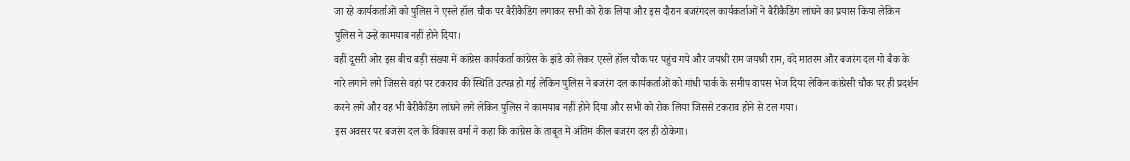जा रहे कार्यकर्ताओं को पुलिस ने एस्ले हॉल चौक पर बैरीकैडिंग लगाकर सभी को रोक लिया और इस दौरान बजरंगदल कार्यकर्ताओं ने बैरीकैडिंग लांघने का प्रयास किया लेकिन पुलिस ने उन्हें कामयाब नहीं होने दिया।
वहीं दूसरी ओर इस बीच बड़ी संख्या में कांग्रेस कार्यकर्ता कांग्रेस के झंडे को लेकर एस्ले हॉल चौक पर पहुंच गये और जयश्री राम जयश्री राम, वंदे मातरम और बजरंग दल गो बैक के नारे लगाने लगे जिससे वहां पर टकराव की स्थिति उत्पन्न हो गई लेकिन पुलिस ने बजरंग दल कार्यकर्ताओं को गांधी पार्क के समीप वापस भेज दिया लेकिन कांग्रेसी चौक पर ही प्रदर्शन करने लगे और वह भी बैरीकैडिंग लांघने लगे लेकिन पुलिस ने कामयाब नहीं होने दिया और सभी को रोक लिया जिससे टकराव होने से टल गया।
इस अवसर पर बजरंग दल के विकास वर्मा ने कहा कि कांग्रेस के ताबूत में अंतिम कील बजरंग दल ही ठोकेगा।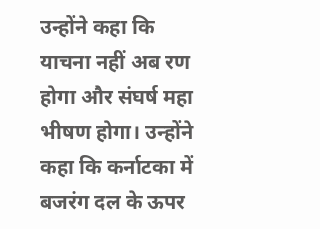उन्होंने कहा कि याचना नहीं अब रण होगा और संघर्ष महा भीषण होगा। उन्होंने कहा कि कर्नाटका में बजरंग दल के ऊपर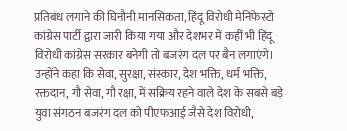प्रतिबंध लगाने की घिनौनी मानसिकता, हिंदू विरोधी मेनिफेस्टो कांग्रेस पार्टी द्वारा जारी किया गया और देशभर में कहीं भी हिंदू विरोधी कांग्रेस सरकार बनेगी तो बजरंग दल पर बैन लगाएंगे। उन्होंने कहा कि सेवा, सुरक्षा, संस्कार, देश भक्ति, धर्म भक्ति, रक्तदान, गौ सेवा, गौ रक्षा, में सक्रिय रहने वाले देश के सबसे बड़े युवा संगठन बजरंग दल को पीएफआई जैसे देश विरोधी,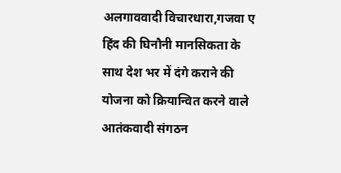अलगाववादी विचारधारा,गजवा ए हिंद की घिनौनी मानसिकता के साथ देश भर में दंगे कराने की योजना को क्रियान्वित करने वाले आतंकवादी संगठन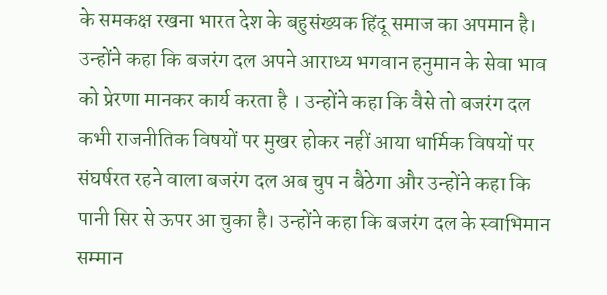के समकक्ष रखना भारत देश के बहुसंख्यक हिंदू समाज का अपमान है।
उन्होंने कहा कि बजरंग दल अपने आराध्य भगवान हनुमान के सेवा भाव को प्रेरणा मानकर कार्य करता है । उन्होंने कहा कि वैसे तो बजरंग दल कभी राजनीतिक विषयों पर मुखर होकर नहीं आया धार्मिक विषयों पर संघर्षरत रहने वाला बजरंग दल अब चुप न बैठेगा और उन्होंने कहा कि पानी सिर से ऊपर आ चुका है। उन्होंने कहा कि बजरंग दल के स्वाभिमान सम्मान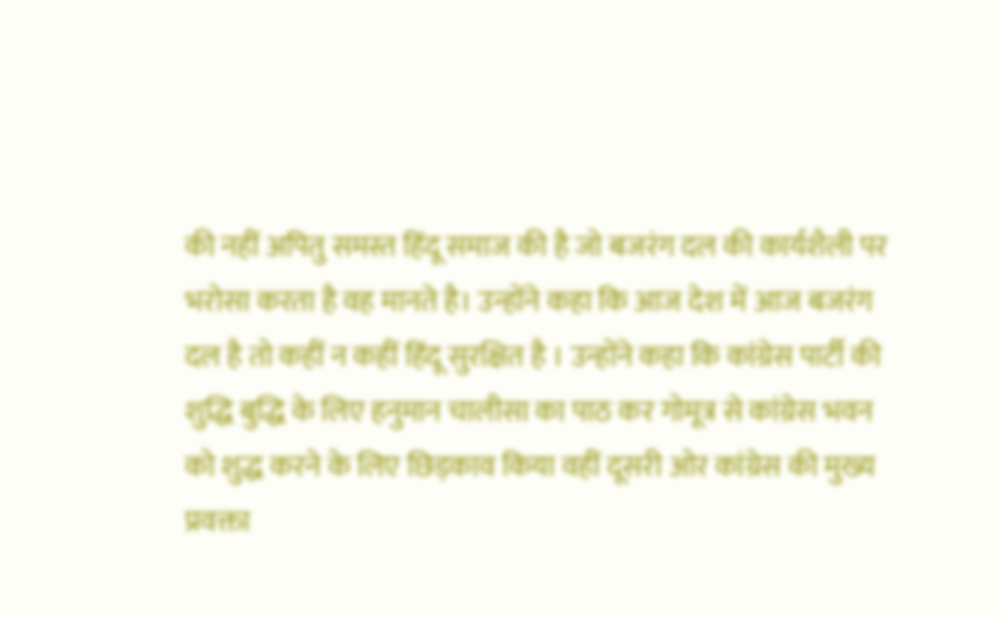की नहीं अपितु समस्त हिंदू समाज की है जो बजरंग दल की कार्यशैली पर भरोसा करता है वह मानते है। उन्होंने कहा कि आज देश में आज बजरंग दल है तो कहीं न कहीं हिंदू सुरक्षित है । उन्होंने कहा कि कांग्रेस पार्टी की शुद्धि बुद्धि के लिए हनुमान चालीसा का पाठ कर गोमूत्र से कांग्रेस भवन को शुद्ध करने के लिए छिड़काव किया वहीं दूसरी ओर कांग्रेस की मुख्य प्रवक्ता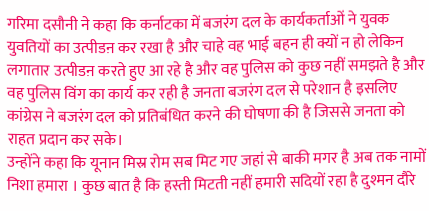गरिमा दसौनी ने कहा कि कर्नाटका में बजरंग दल के कार्यकर्ताओं ने युवक युवतियों का उत्पीडऩ कर रखा है और चाहे वह भाई बहन ही क्यों न हो लेकिन लगातार उत्पीडऩ करते हुए आ रहे है और वह पुलिस को कुछ नहीं समझते है और वह पुलिस विंग का कार्य कर रही है जनता बजरंग दल से परेशान है इसलिए कांग्रेस ने बजरंग दल को प्रतिबंधित करने की घोषणा की है जिससे जनता को राहत प्रदान कर सके।
उन्होंने कहा कि यूनान मिस्र रोम सब मिट गए जहां से बाकी मगर है अब तक नामों निशा हमारा । कुछ बात है कि हस्ती मिटती नहीं हमारी सदियों रहा है दुश्मन दौरे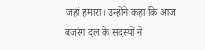जहां हमारा। उन्होंने कहा कि आज बजरंग दल के सदस्यों ने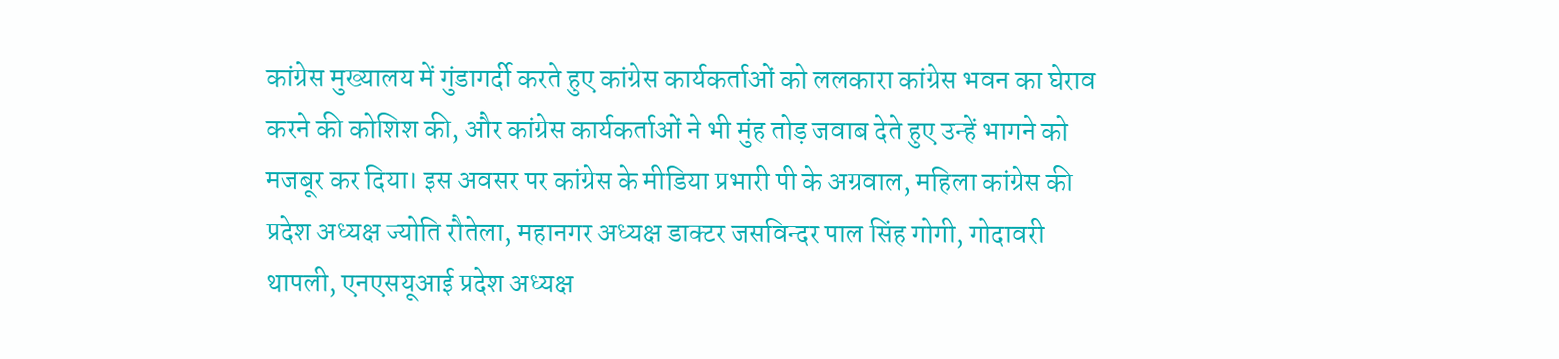कांग्रेस मुख्यालय में गुंडागर्दी करते हुए कांग्रेस कार्यकर्ताओं को ललकारा कांग्रेस भवन का घेराव करने की कोशिश की, और कांग्रेस कार्यकर्ताओं ने भी मुंह तोड़ जवाब देते हुए उन्हें भागने को मजबूर कर दिया। इस अवसर पर कांग्रेस के मीडिया प्रभारी पी के अग्रवाल, महिला कांग्रेस की प्रदेश अध्यक्ष ज्योति रौतेला, महानगर अध्यक्ष डाक्टर जसविन्दर पाल सिंह गोगी, गोदावरी थापली, एनएसयूआई प्रदेश अध्यक्ष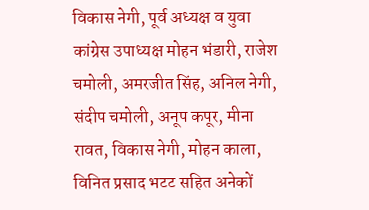विकास नेगी, पूर्व अध्यक्ष व युवा कांग्रेस उपाध्यक्ष मोहन भंडारी, राजेश चमोली, अमरजीत सिंह, अनिल नेगी, संदीप चमोली, अनूप कपूर, मीना रावत, विकास नेगी, मोहन काला, विनित प्रसाद भटट सहित अनेकों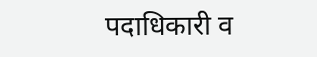पदाधिकारी व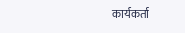कार्यकर्ता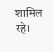शामिल रहे।